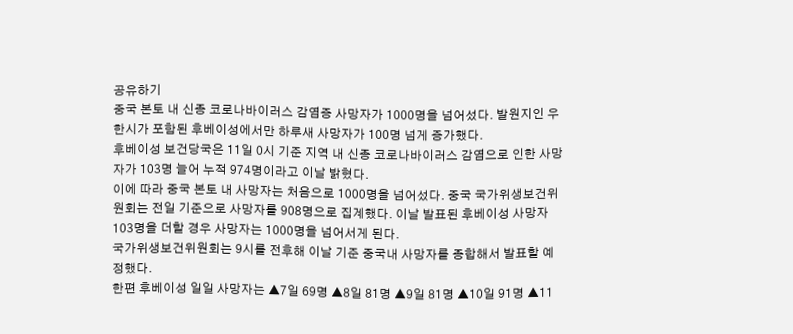공유하기
중국 본토 내 신종 코로나바이러스 감염증 사망자가 1000명을 넘어섰다. 발원지인 우한시가 포함된 후베이성에서만 하루새 사망자가 100명 넘게 증가했다.
후베이성 보건당국은 11일 0시 기준 지역 내 신종 코로나바이러스 감염으로 인한 사망자가 103명 늘어 누적 974명이라고 이날 밝혔다.
이에 따라 중국 본토 내 사망자는 처음으로 1000명을 넘어섰다. 중국 국가위생보건위원회는 전일 기준으로 사망자를 908명으로 집계했다. 이날 발표된 후베이성 사망자 103명을 더할 경우 사망자는 1000명을 넘어서게 된다.
국가위생보건위원회는 9시를 전후해 이날 기준 중국내 사망자를 종합해서 발표할 예정했다.
한편 후베이성 일일 사망자는 ▲7일 69명 ▲8일 81명 ▲9일 81명 ▲10일 91명 ▲11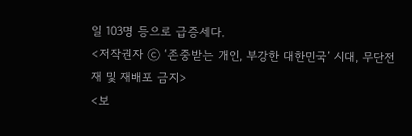일 103명 등으로 급증세다.
<저작권자 ⓒ ‘존중받는 개인, 부강한 대한민국’ 시대, 무단전재 및 재배포 금지>
<보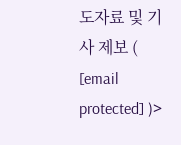도자료 및 기사 제보 ( [email protected] )>